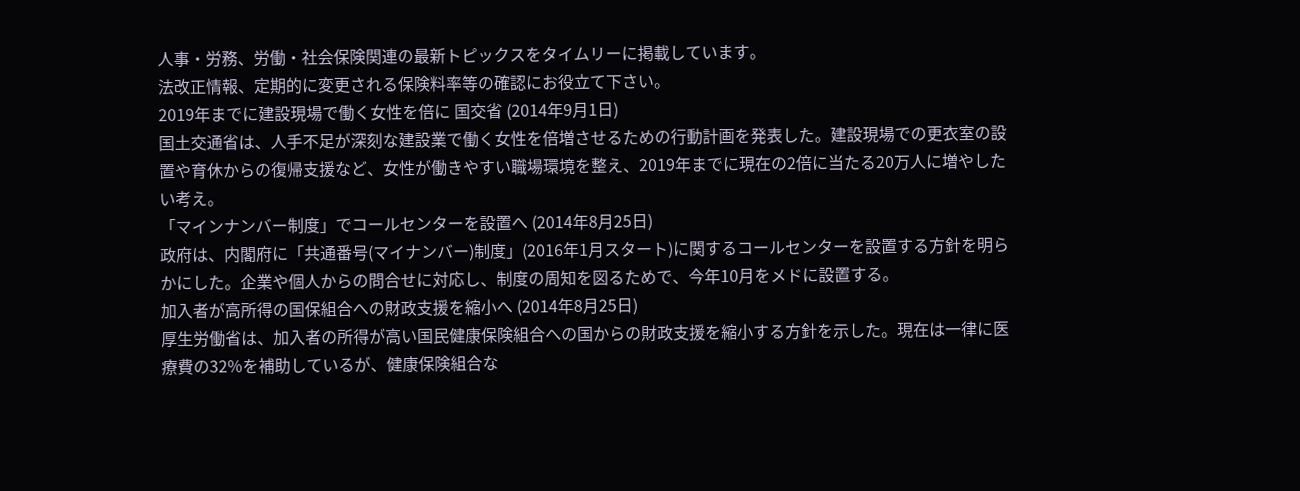人事・労務、労働・社会保険関連の最新トピックスをタイムリーに掲載しています。
法改正情報、定期的に変更される保険料率等の確認にお役立て下さい。
2019年までに建設現場で働く女性を倍に 国交省 (2014年9月1日)
国土交通省は、人手不足が深刻な建設業で働く女性を倍増させるための行動計画を発表した。建設現場での更衣室の設置や育休からの復帰支援など、女性が働きやすい職場環境を整え、2019年までに現在の2倍に当たる20万人に増やしたい考え。
「マインナンバー制度」でコールセンターを設置へ (2014年8月25日)
政府は、内閣府に「共通番号(マイナンバー)制度」(2016年1月スタート)に関するコールセンターを設置する方針を明らかにした。企業や個人からの問合せに対応し、制度の周知を図るためで、今年10月をメドに設置する。
加入者が高所得の国保組合への財政支援を縮小へ (2014年8月25日)
厚生労働省は、加入者の所得が高い国民健康保険組合への国からの財政支援を縮小する方針を示した。現在は一律に医療費の32%を補助しているが、健康保険組合な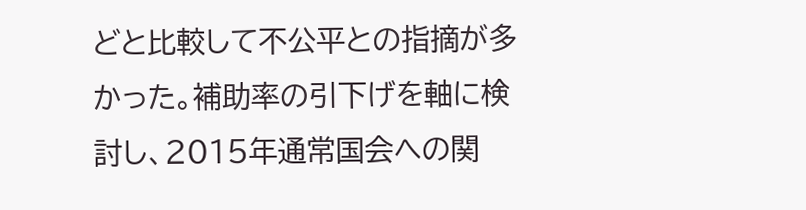どと比較して不公平との指摘が多かった。補助率の引下げを軸に検討し、2015年通常国会への関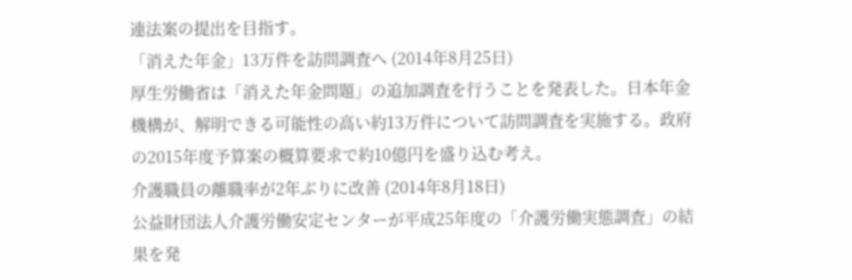連法案の提出を目指す。
「消えた年金」13万件を訪問調査へ (2014年8月25日)
厚生労働省は「消えた年金問題」の追加調査を行うことを発表した。日本年金機構が、解明できる可能性の高い約13万件について訪問調査を実施する。政府の2015年度予算案の概算要求で約10億円を盛り込む考え。
介護職員の離職率が2年ぶりに改善 (2014年8月18日)
公益財団法人介護労働安定センターが平成25年度の「介護労働実態調査」の結果を発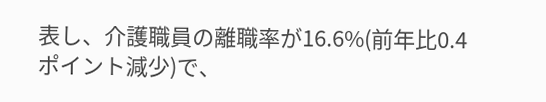表し、介護職員の離職率が16.6%(前年比0.4ポイント減少)で、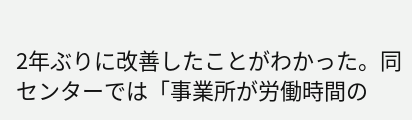2年ぶりに改善したことがわかった。同センターでは「事業所が労働時間の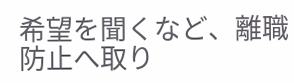希望を聞くなど、離職防止へ取り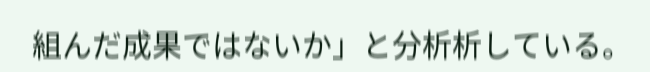組んだ成果ではないか」と分析析している。